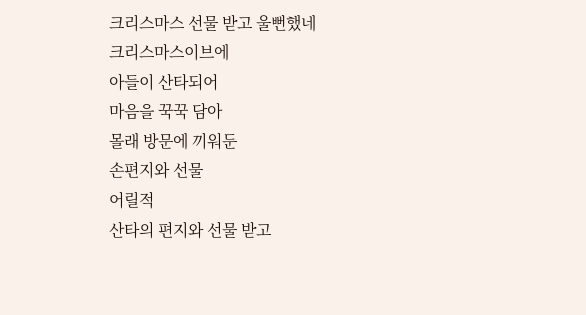크리스마스 선물 받고 울뻔했네
크리스마스이브에
아들이 산타되어
마음을 꾹꾹 담아
몰래 방문에 끼워둔
손편지와 선물
어릴적
산타의 편지와 선물 받고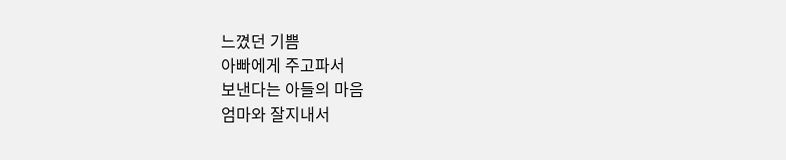느꼈던 기쁨
아빠에게 주고파서
보낸다는 아들의 마음
엄마와 잘지내서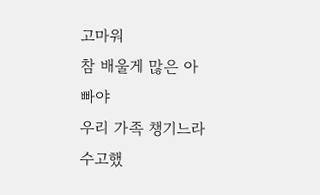고마워
참 배울게 많은 아빠야
우리 가족 챙기느라 수고했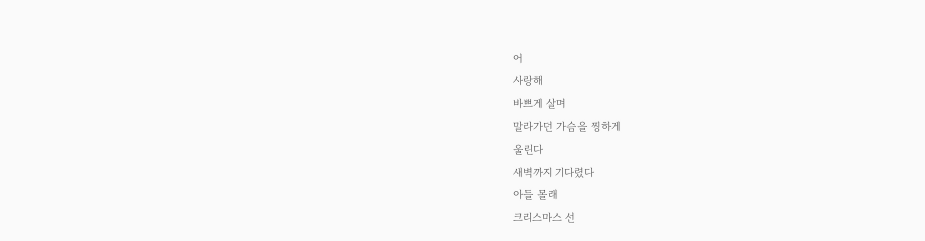어
사랑해
바쁘게 살며
말라가던 가슴을 찡하게
울린다
새벽까지 기다렸다
아들 몰래
크리스마스 선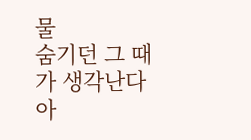물
숨기던 그 때가 생각난다
아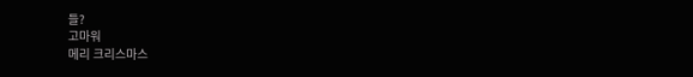들?
고마워
메리 크리스마스